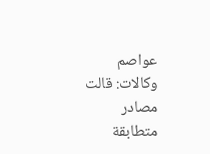عواصم وكالات: قالت مصادر متطابقة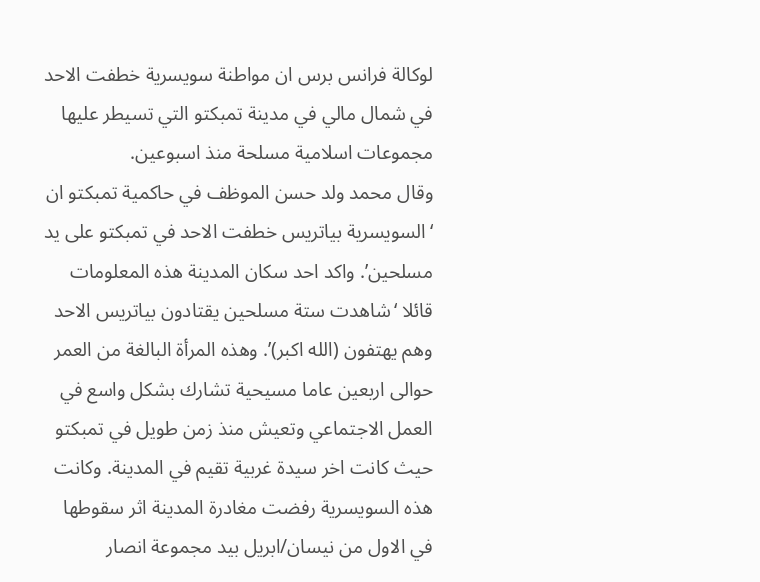لوكالة فرانس برس ان مواطنة سويسرية خطفت الاحد في شمال مالي في مدينة تمبكتو التي تسيطر عليها مجموعات اسلامية مسلحة منذ اسبوعين.
وقال محمد ولد حسن الموظف في حاكمية تمبكتو ان ‘السويسرية بياتريس خطفت الاحد في تمبكتو على يد مسلحين’. واكد احد سكان المدينة هذه المعلومات قائلا ‘شاهدت ستة مسلحين يقتادون بياتريس الاحد وهم يهتفون (الله اكبر)’. وهذه المرأة البالغة من العمر حوالى اربعين عاما مسيحية تشارك بشكل واسع في العمل الاجتماعي وتعيش منذ زمن طويل في تمبكتو حيث كانت اخر سيدة غربية تقيم في المدينة. وكانت هذه السويسرية رفضت مغادرة المدينة اثر سقوطها في الاول من نيسان/ابريل بيد مجموعة انصار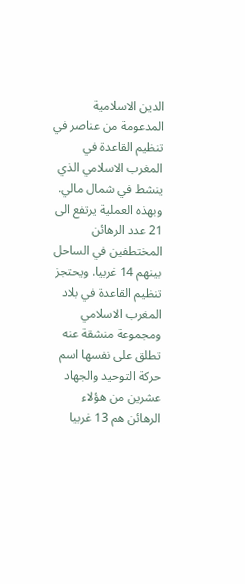الدين الاسلامية المدعومة من عناصر في تنظيم القاعدة في المغرب الاسلامي الذي ينشط في شمال مالي. وبهذه العملية يرتفع الى 21 عدد الرهائن المختطفين في الساحل بينهم 14 غربيا. ويحتجز تنظيم القاعدة في بلاد المغرب الاسلامي ومجموعة منشقة عنه تطلق على نفسها اسم حركة التوحيد والجهاد عشرين من هؤلاء الرهائن هم 13 غربيا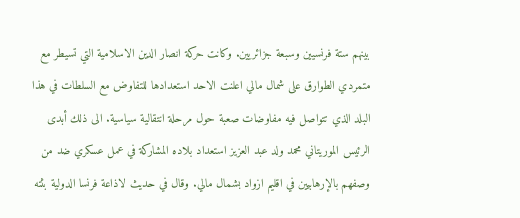بينهم ستة فرنسيين وسبعة جزائريين. وكانت حركة انصار الدين الاسلامية التي تسيطر مع متمردي الطوارق على شمال مالي اعلنت الاحد استعدادها للتفاوض مع السلطات في هذا البلد الذي تتواصل فيه مفاوضات صعبة حول مرحلة انتقالية سياسية. الى ذلك أبدى الرئيس الموريتاني محمد ولد عبد العزيز استعداد بلاده المشاركة في عمل عسكري ضد من وصفهم بالإرهابيين في اقليم ازواد بشمال مالي. وقال في حديث لاذاعة فرنسا الدولية بثته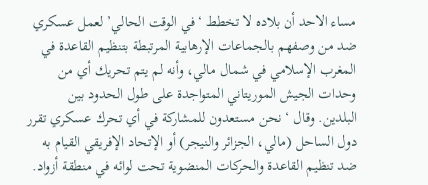مساء الاحد أن بلاده لا تخطط ‘في الوقت الحالي’ لعمل عسكري ضد من وصفهم بالجماعات الإرهابية المرتبطة بتنظيم القاعدة في المغرب الإسلامي في شمال مالي، وأنه لم يتم تحريك أي من وحدات الجيش الموريتاني المتواجدة على طول الحدود بين البلدين. وقال ‘ نحن مستعدون للمشاركة في أي تحرك عسكري تقرر دول الساحل (مالي، الجزائر والنيجر) أو الإتحاد الإفريقي القيام به ضد تنظيم القاعدة والحركات المنضوية تحت لوائه في منطقة أزواد.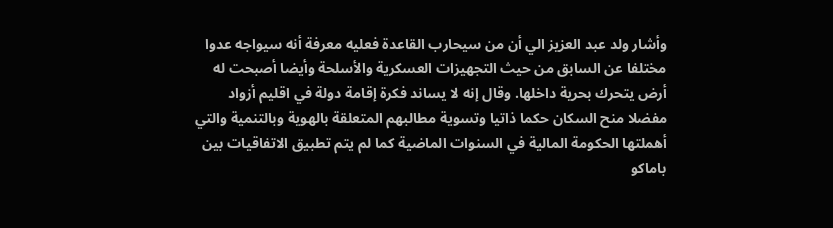وأشار ولد عبد العزيز الي أن من سيحارب القاعدة فعليه معرفة أنه سيواجه عدوا مختلفا عن السابق من حيث التجهيزات العسكرية والأسلحة وأيضا أصبحت له أرض يتحرك بحرية داخلها. وقال إنه لا يساند فكرة إقامة دولة في اقليم أزواد مفضلا منح السكان حكما ذاتيا وتسوية مطالبهم المتعلقة بالهوية وبالتنمية والتي أهملتها الحكومة المالية في السنوات الماضية كما لم يتم تطبيق الاتفاقيات بين باماكو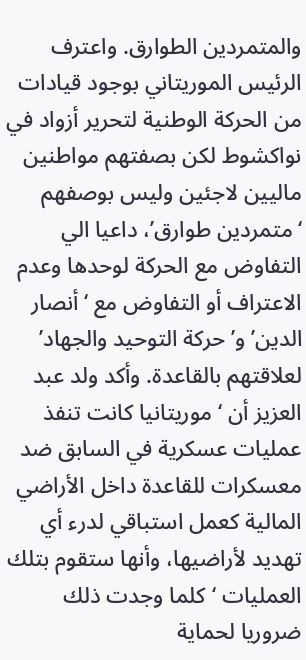والمتمردين الطوارق. واعترف الرئيس الموريتاني بوجود قيادات من الحركة الوطنية لتحرير أزواد في نواكشوط لكن بصفتهم مواطنين ماليين لاجئين وليس بوصفهم ‘متمردين طوارق’، داعيا الي التفاوض مع الحركة لوحدها وعدم الاعتراف أو التفاوض مع ‘أنصار الدين’ و’حركة التوحيد والجهاد’ لعلاقتهم بالقاعدة. وأكد ولد عبد العزيز أن ‘ موريتانيا كانت تنفذ عمليات عسكرية في السابق ضد معسكرات للقاعدة داخل الأراضي المالية كعمل استباقي لدرء أي تهديد لأراضيها، وأنها ستقوم بتلك العمليات ‘كلما وجدت ذلك ضروريا لحماية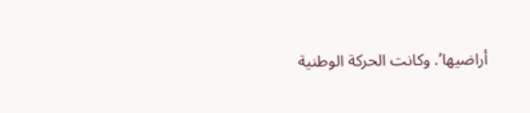أراضيها’. وكانت الحركة الوطنية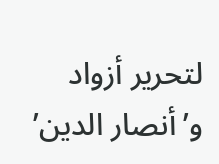لتحرير أزواد و’أنصار الدين’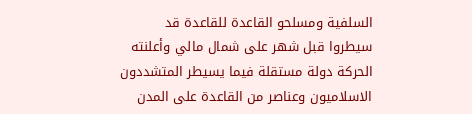السلفية ومسلحو القاعدة للقاعدة قد سيطروا قبل شهر على شمال مالي وأعلنته الحركة دولة مستقلة فيما يسيطر المتشددون الاسلاميون وعناصر من القاعدة على المدن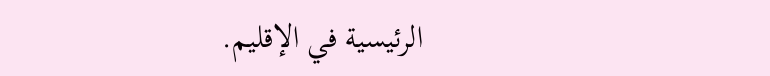الرئيسية في الإقليم.